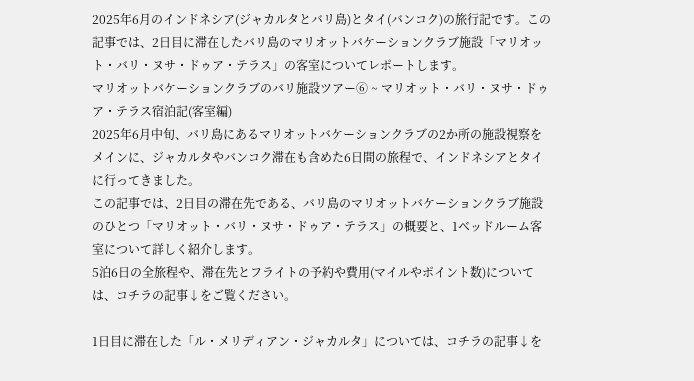2025年6月のインドネシア(ジャカルタとバリ島)とタイ(バンコク)の旅行記です。この記事では、2日目に滞在したバリ島のマリオットバケーションクラブ施設「マリオット・バリ・ヌサ・ドゥア・テラス」の客室についてレポートします。
マリオットバケーションクラブのバリ施設ツアー⑥ ~ マリオット・バリ・ヌサ・ドゥア・テラス宿泊記(客室編)
2025年6月中旬、バリ島にあるマリオットバケーションクラブの2か所の施設視察をメインに、ジャカルタやバンコク滞在も含めた6日間の旅程で、インドネシアとタイに行ってきました。
この記事では、2日目の滞在先である、バリ島のマリオットバケーションクラブ施設のひとつ「マリオット・バリ・ヌサ・ドゥア・テラス」の概要と、1ベッドルーム客室について詳しく紹介します。
5泊6日の全旅程や、滞在先とフライトの予約や費用(マイルやポイント数)については、コチラの記事↓をご覧ください。

1日目に滞在した「ル・メリディアン・ジャカルタ」については、コチラの記事↓を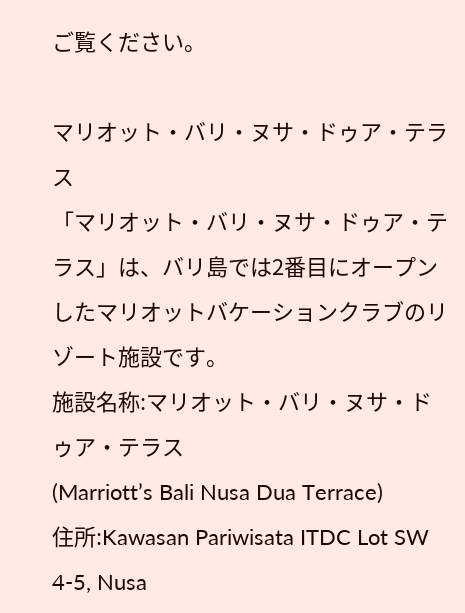ご覧ください。

マリオット・バリ・ヌサ・ドゥア・テラス
「マリオット・バリ・ヌサ・ドゥア・テラス」は、バリ島では2番目にオープンしたマリオットバケーションクラブのリゾート施設です。
施設名称:マリオット・バリ・ヌサ・ドゥア・テラス
(Marriott’s Bali Nusa Dua Terrace)
住所:Kawasan Pariwisata ITDC Lot SW 4-5, Nusa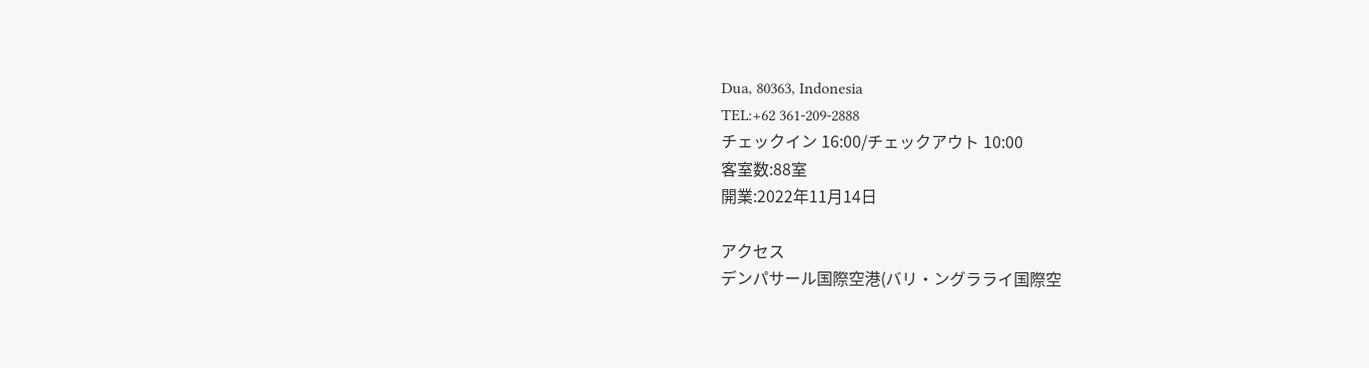Dua, 80363, Indonesia
TEL:+62 361-209-2888
チェックイン 16:00/チェックアウト 10:00
客室数:88室
開業:2022年11月14日

アクセス
デンパサール国際空港(バリ・ングラライ国際空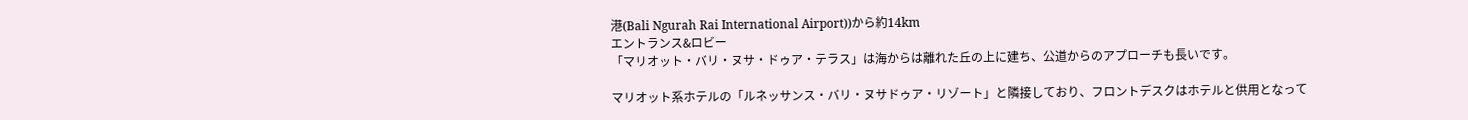港(Bali Ngurah Rai International Airport))から約14km
エントランス&ロビー
「マリオット・バリ・ヌサ・ドゥア・テラス」は海からは離れた丘の上に建ち、公道からのアプローチも長いです。

マリオット系ホテルの「ルネッサンス・バリ・ヌサドゥア・リゾート」と隣接しており、フロントデスクはホテルと供用となって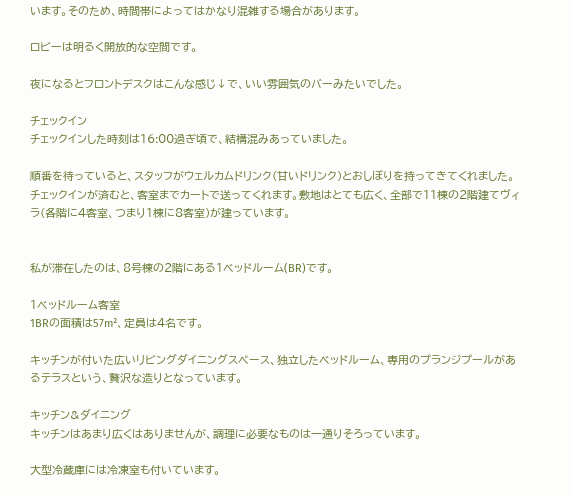います。そのため、時間帯によってはかなり混雑する場合があります。

ロビーは明るく開放的な空間です。

夜になるとフロントデスクはこんな感じ↓で、いい雰囲気のバーみたいでした。

チェックイン
チェックインした時刻は16:00過ぎ頃で、結構混みあっていました。

順番を待っていると、スタッフがウェルカムドリンク(甘いドリンク)とおしぼりを持ってきてくれました。
チェックインが済むと、客室までカートで送ってくれます。敷地はとても広く、全部で11棟の2階建てヴィラ(各階に4客室、つまり1棟に8客室)が建っています。


私が滞在したのは、8号棟の2階にある1ベッドルーム(BR)です。

1ベッドルーム客室
1BRの面積は57m²、定員は4名です。

キッチンが付いた広いリビングダイニングスペース、独立したベッドルーム、専用のプランジプールがあるテラスという、贅沢な造りとなっています。

キッチン&ダイニング
キッチンはあまり広くはありませんが、調理に必要なものは一通りそろっています。

大型冷蔵庫には冷凍室も付いています。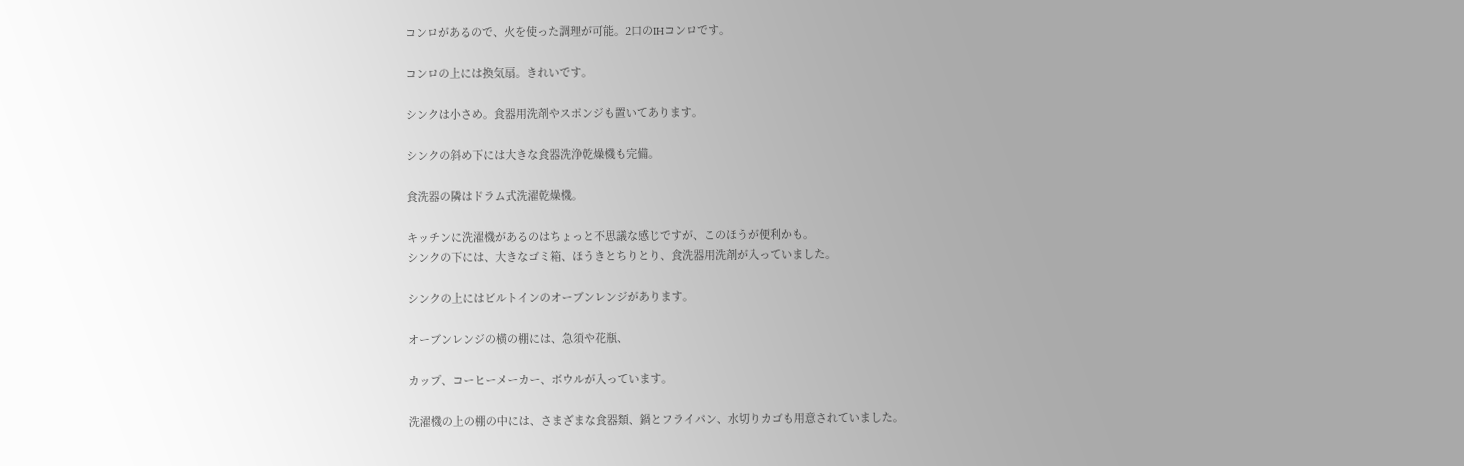コンロがあるので、火を使った調理が可能。2口のIHコンロです。

コンロの上には換気扇。きれいです。

シンクは小さめ。食器用洗剤やスポンジも置いてあります。

シンクの斜め下には大きな食器洗浄乾燥機も完備。

食洗器の隣はドラム式洗濯乾燥機。

キッチンに洗濯機があるのはちょっと不思議な感じですが、このほうが便利かも。
シンクの下には、大きなゴミ箱、ほうきとちりとり、食洗器用洗剤が入っていました。

シンクの上にはビルトインのオーブンレンジがあります。

オーブンレンジの横の棚には、急須や花瓶、

カップ、コーヒーメーカー、ボウルが入っています。

洗濯機の上の棚の中には、さまざまな食器類、鍋とフライパン、水切りカゴも用意されていました。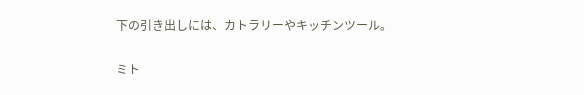下の引き出しには、カトラリーやキッチンツール。

ミト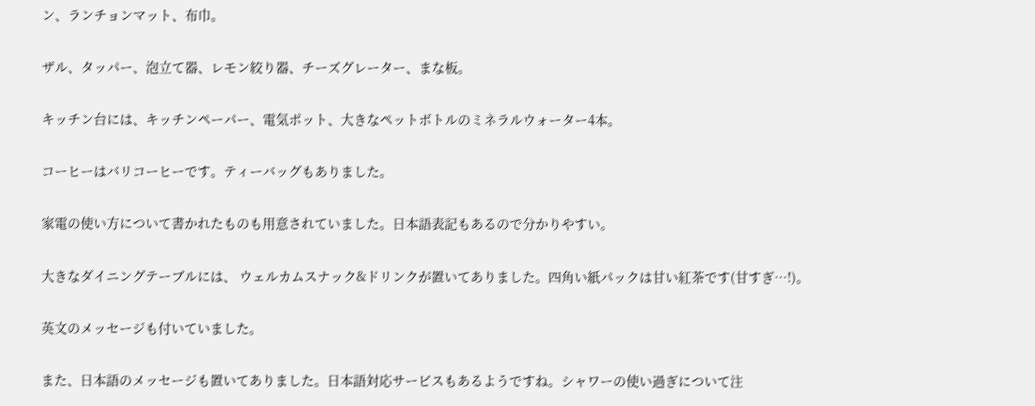ン、ランチョンマット、布巾。

ザル、タッパー、泡立て器、レモン絞り器、チーズグレーター、まな板。

キッチン台には、キッチンペーパー、電気ポット、大きなペットボトルのミネラルウォーター4本。

コーヒーはバリコーヒーです。ティーバッグもありました。

家電の使い方について書かれたものも用意されていました。日本語表記もあるので分かりやすい。

大きなダイニングテーブルには、 ウェルカムスナック&ドリンクが置いてありました。四角い紙パックは甘い紅茶です(甘すぎ…!)。

英文のメッセージも付いていました。

また、日本語のメッセージも置いてありました。日本語対応サービスもあるようですね。シャワーの使い過ぎについて注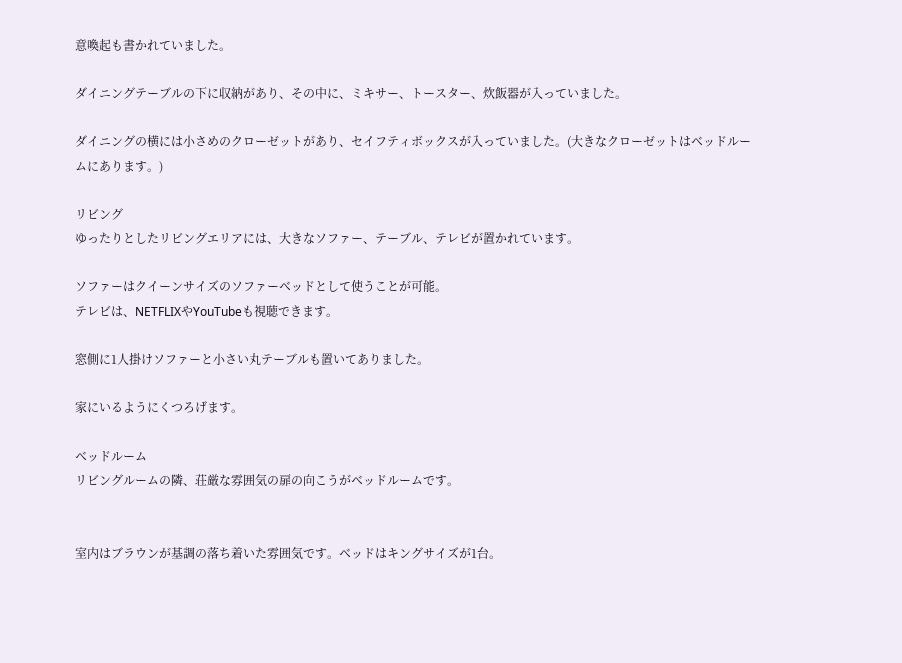意喚起も書かれていました。

ダイニングテーブルの下に収納があり、その中に、ミキサー、トースター、炊飯器が入っていました。

ダイニングの横には小さめのクローゼットがあり、セイフティボックスが入っていました。(大きなクローゼットはベッドルームにあります。)

リビング
ゆったりとしたリビングエリアには、大きなソファー、テーブル、テレビが置かれています。

ソファーはクイーンサイズのソファーベッドとして使うことが可能。
テレビは、NETFLIXやYouTubeも視聴できます。

窓側に1人掛けソファーと小さい丸テーブルも置いてありました。

家にいるようにくつろげます。

ベッドルーム
リビングルームの隣、荘厳な雰囲気の扉の向こうがベッドルームです。


室内はブラウンが基調の落ち着いた雰囲気です。ベッドはキングサイズが1台。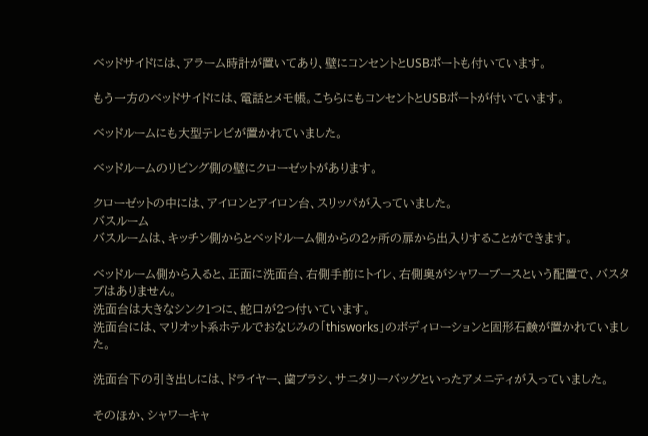ベッドサイドには、アラーム時計が置いてあり、壁にコンセントとUSBポートも付いています。

もう一方のベッドサイドには、電話とメモ帳。こちらにもコンセントとUSBポートが付いています。

ベッドルームにも大型テレビが置かれていました。

ベッドルームのリビング側の壁にクローゼットがあります。

クローゼットの中には、アイロンとアイロン台、スリッパが入っていました。
バスルーム
バスルームは、キッチン側からとベッドルーム側からの2ヶ所の扉から出入りすることができます。

ベッドルーム側から入ると、正面に洗面台、右側手前にトイレ、右側奥がシャワーブースという配置で、バスタブはありません。
洗面台は大きなシンク1つに、蛇口が2つ付いています。
洗面台には、マリオット系ホテルでおなじみの「thisworks」のボディローションと固形石鹸が置かれていました。

洗面台下の引き出しには、ドライヤー、歯ブラシ、サニタリーバッグといったアメニティが入っていました。

そのほか、シャワーキャ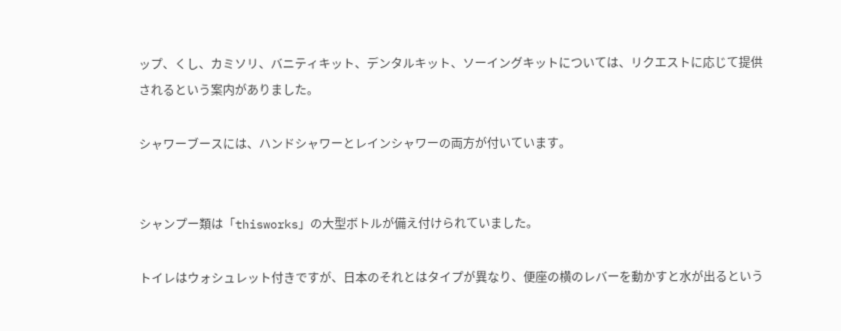ップ、くし、カミソリ、バニティキット、デンタルキット、ソーイングキットについては、リクエストに応じて提供されるという案内がありました。

シャワーブースには、ハンドシャワーとレインシャワーの両方が付いています。


シャンプー類は「thisworks」の大型ボトルが備え付けられていました。

トイレはウォシュレット付きですが、日本のそれとはタイプが異なり、便座の横のレバーを動かすと水が出るという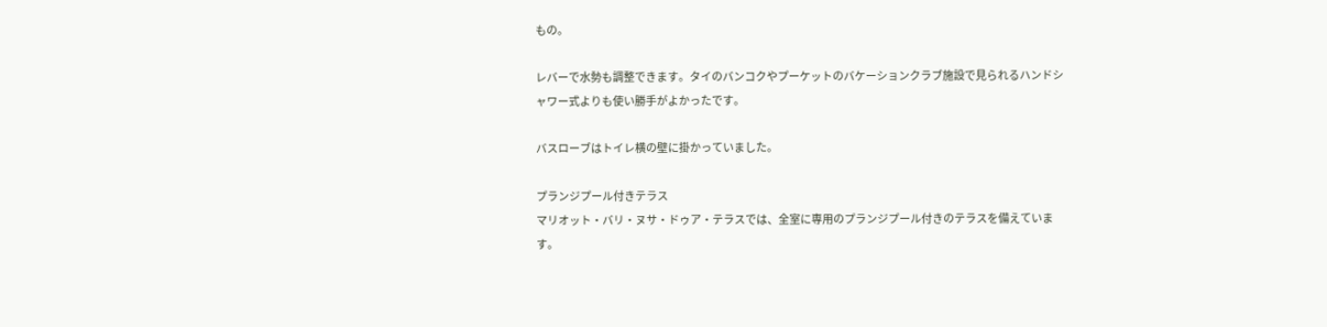もの。

レバーで水勢も調整できます。タイのバンコクやプーケットのバケーションクラブ施設で見られるハンドシャワー式よりも使い勝手がよかったです。

バスローブはトイレ横の壁に掛かっていました。

プランジプール付きテラス
マリオット・バリ・ヌサ・ドゥア・テラスでは、全室に専用のプランジプール付きのテラスを備えています。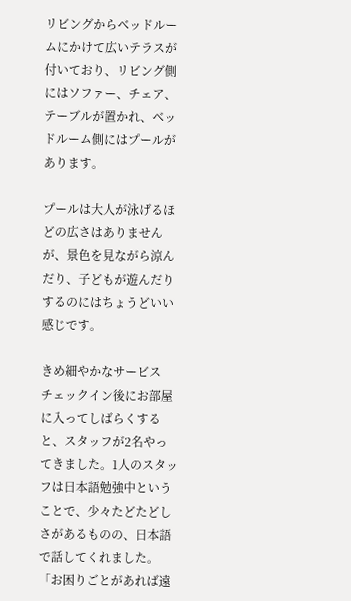リビングからベッドルームにかけて広いテラスが付いており、リビング側にはソファー、チェア、テーブルが置かれ、ベッドルーム側にはプールがあります。

プールは大人が泳げるほどの広さはありませんが、景色を見ながら涼んだり、子どもが遊んだりするのにはちょうどいい感じです。

きめ細やかなサービス
チェックイン後にお部屋に入ってしばらくすると、スタッフが2名やってきました。1人のスタッフは日本語勉強中ということで、少々たどたどしさがあるものの、日本語で話してくれました。「お困りごとがあれば遠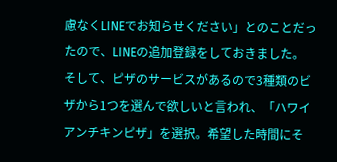慮なくLINEでお知らせください」とのことだったので、LINEの追加登録をしておきました。
そして、ピザのサービスがあるので3種類のビザから1つを選んで欲しいと言われ、「ハワイアンチキンピザ」を選択。希望した時間にそ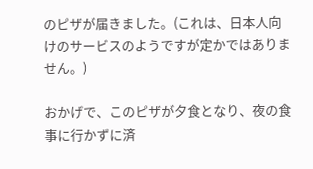のピザが届きました。(これは、日本人向けのサービスのようですが定かではありません。)

おかげで、このピザが夕食となり、夜の食事に行かずに済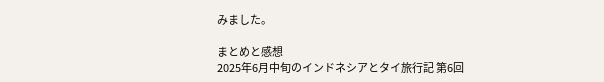みました。

まとめと感想
2025年6月中旬のインドネシアとタイ旅行記 第6回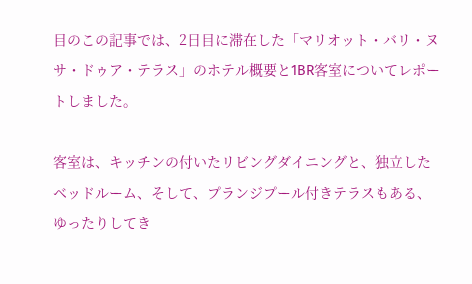目のこの記事では、2日目に滞在した「マリオット・バリ・ヌサ・ドゥア・テラス」のホテル概要と1BR客室についてレポートしました。

客室は、キッチンの付いたリビングダイニングと、独立したベッドルーム、そして、プランジプール付きテラスもある、ゆったりしてき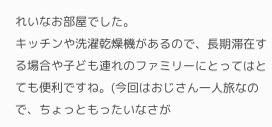れいなお部屋でした。
キッチンや洗濯乾燥機があるので、長期滞在する場合や子ども連れのファミリーにとってはとても便利ですね。(今回はおじさん一人旅なので、ちょっともったいなさが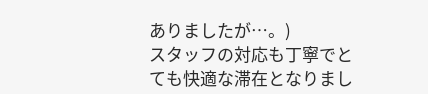ありましたが…。)
スタッフの対応も丁寧でとても快適な滞在となりまし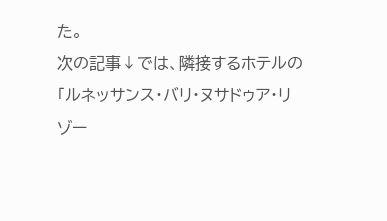た。
次の記事↓では、隣接するホテルの「ルネッサンス・バリ・ヌサドゥア・リゾー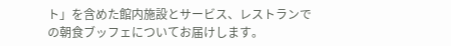ト」を含めた館内施設とサービス、レストランでの朝食ブッフェについてお届けします。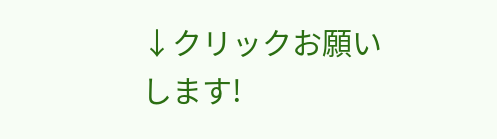↓クリックお願いします!